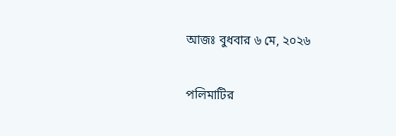আজঃ বুধবার ৬ মে, ২০২৬

পলিমাটির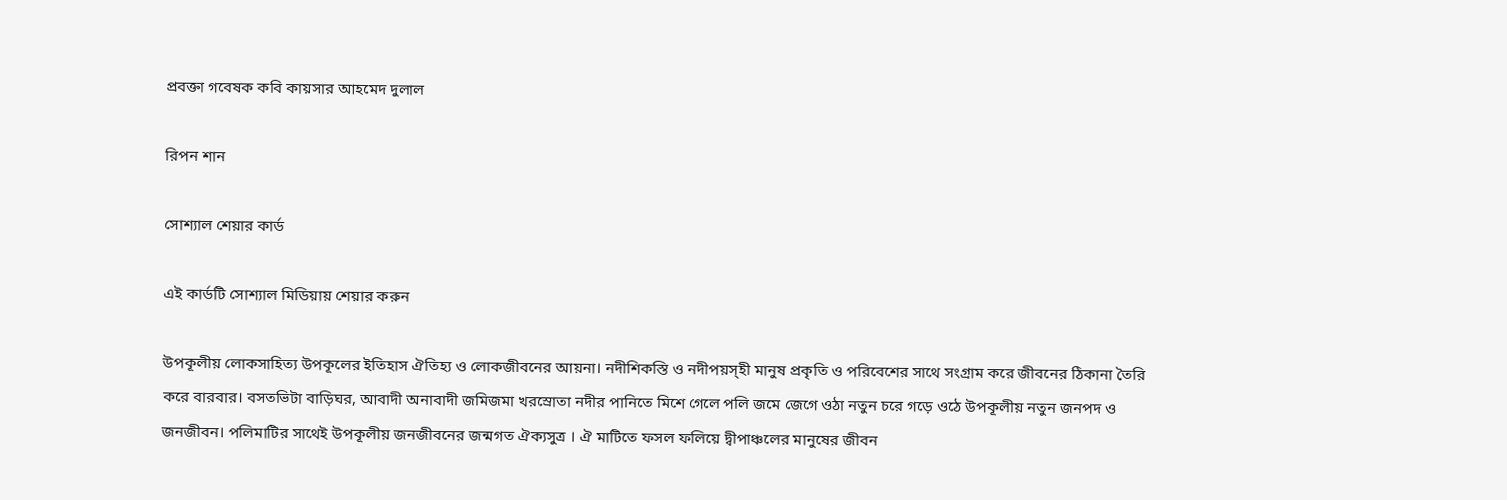প্রবক্তা গবেষক কবি কায়সার আহমেদ দুলাল

রিপন শান

সোশ্যাল শেয়ার কার্ড

এই কার্ডটি সোশ্যাল মিডিয়ায় শেয়ার করুন

উপকূলীয় লোকসাহিত্য উপকূলের ইতিহাস ঐতিহ্য ও লোকজীবনের আয়না। নদীশিকস্তি ও নদীপয়স্হী মানুষ প্রকৃতি ও পরিবেশের সাথে সংগ্রাম করে জীবনের ঠিকানা তৈরি করে বারবার। বসতভিটা বাড়িঘর, আবাদী অনাবাদী জমিজমা খরস্রোতা নদীর পানিতে মিশে গেলে পলি জমে জেগে ওঠা নতুন চরে গড়ে ওঠে উপকূলীয় নতুন জনপদ ও জনজীবন। পলিমাটির সাথেই উপকূলীয় জনজীবনের জন্মগত ঐক্যসুত্র । ঐ মাটিতে ফসল ফলিয়ে দ্বীপাঞ্চলের মানুষের জীবন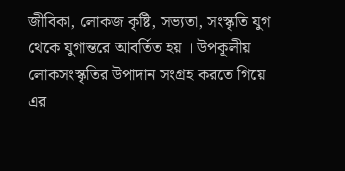জীবিকা, লোকজ কৃষ্টি, সভ্যতা, সংস্কৃতি যুগ থেকে যুগান্তরে আবর্তিত হয় । উপকূলীয় লোকসংস্কৃতির উপাদান সংগ্রহ করতে গিয়ে এর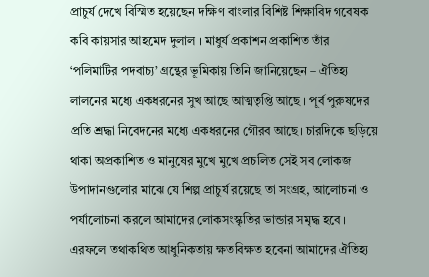প্রাচুর্য দেখে বিস্মিত হয়েছেন দক্ষিণ বাংলার বিশিষ্ট শিক্ষাবিদ গবেষক কবি কায়সার আহমেদ দুলাল । মাধুর্য প্রকাশন প্রকাশিত তাঁর ‘পলিমাটির পদবাচ্য’ গ্রন্থের ভূমিকায় তিনি জানিয়েছেন – ঐতিহ্য লালনের মধ্যে একধরনের সুখ আছে আত্মতৃপ্তি আছে । পূর্ব পুরুষদের প্রতি শ্রদ্ধা নিবেদনের মধ্যে একধরনের গৌরব আছে। চারদিকে ছড়িয়ে থাকা অপ্রকাশিত ও মানুষের মুখে মুখে প্রচলিত সেই সব লোকজ উপাদানগুলোর মাঝে যে শিল্প প্রাচুর্য রয়েছে তা সংগ্রহ, আলোচনা ও পর্যালোচনা করলে আমাদের লোকসংস্কৃতির ভান্ডার সমৃদ্ধ হবে । এরফলে তথাকথিত আধুনিকতায় ক্ষতবিক্ষত হবেনা আমাদের ঐতিহ্য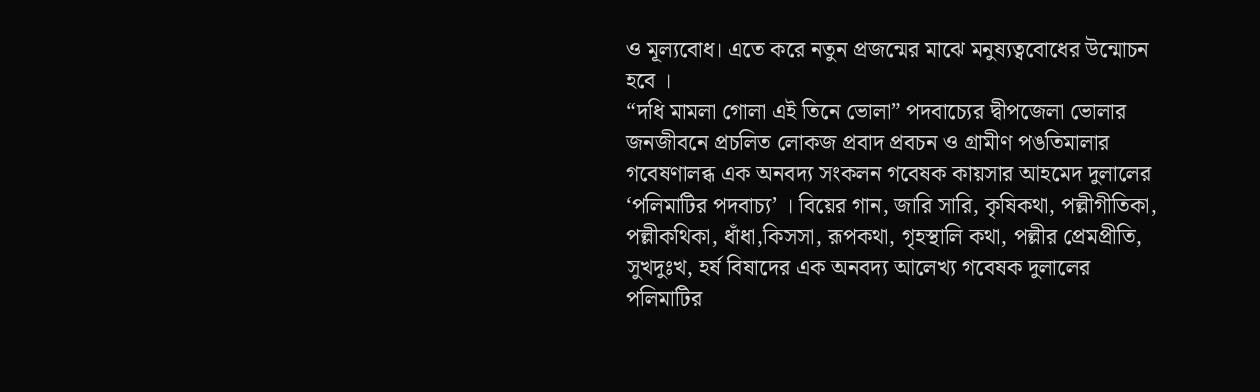ও মূল্যবোধ। এতে করে নতুন প্রজন্মের মাঝে মনুষ্যত্ববোধের উন্মোচন হবে ।
“দধি মামলা গোলা এই তিনে ভোলা” পদবাচ্যের দ্বীপজেলা ভোলার জনজীবনে প্রচলিত লোকজ প্রবাদ প্রবচন ও গ্রামীণ পঙতিমালার গবেষণালব্ধ এক অনবদ্য সংকলন গবেষক কায়সার আহমেদ দুলালের ‘পলিমাটির পদবাচ্য’ । বিয়ের গান, জারি সারি, কৃষিকথা, পল্লীগীতিকা, পল্লীকথিকা, ধাঁধা,কিসসা, রূপকথা, গৃহস্থালি কথা, পল্লীর প্রেমপ্রীতি, সুখদুঃখ, হর্ষ বিষাদের এক অনবদ্য আলেখ্য গবেষক দুলালের পলিমাটির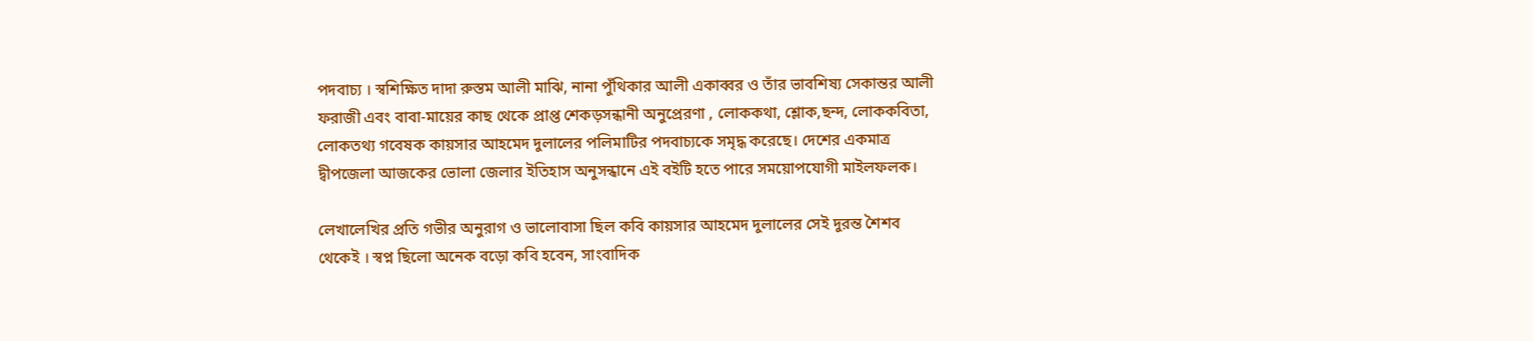পদবাচ্য ‌। স্বশিক্ষিত দাদা রুস্তম আলী মাঝি, নানা পুঁথিকার আলী একাব্বর ও তাঁর ভাবশিষ্য সেকান্তর আলী ফরাজী এবং বাবা-মায়ের কাছ থেকে প্রাপ্ত শেকড়সন্ধানী অনুপ্রেরণা , লোককথা, শ্লোক,ছন্দ, লোককবিতা, লোকতথ্য গবেষক কায়সার আহমেদ দুলালের পলিমাটির পদবাচ্যকে সমৃদ্ধ করেছে। দেশের একমাত্র দ্বীপজেলা আজকের ভোলা জেলার ইতিহাস অনুসন্ধানে এই বইটি হতে পারে সময়োপযোগী মাইলফলক।

লেখালেখির প্রতি গভীর অনুরাগ ও ভালোবাসা ছিল কবি কায়সার আহমেদ দুলালের সেই দুরন্ত শৈশব থেকেই । স্বপ্ন ছিলো অনেক বড়ো কবি হবেন, সাংবাদিক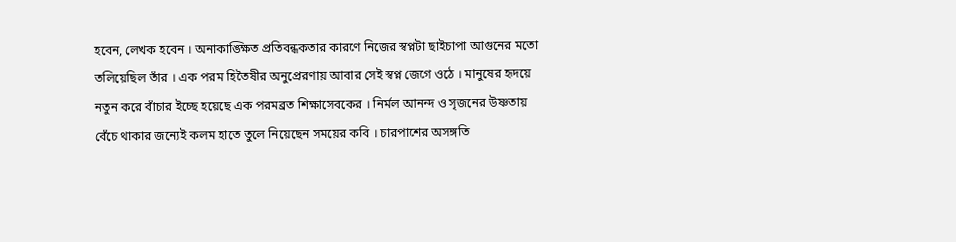হবেন, লেখক হবেন । অনাকাঙ্ক্ষিত প্রতিবন্ধকতার কারণে নিজের স্বপ্নটা ছাইচাপা আগুনের মতো তলিয়েছিল তাঁর । এক পরম হিতৈষীর অনুপ্রেরণায় আবার সেই স্বপ্ন জেগে ওঠে । মানুষের হৃদয়ে নতুন করে বাঁচার ইচ্ছে হয়েছে এক পরমব্রত শিক্ষাসেবকের । নির্মল আনন্দ ও সৃজনের উষ্ণতায় বেঁচে থাকার জন্যেই কলম হাতে তুলে নিয়েছেন সময়ের কবি । চারপাশের অসঙ্গতি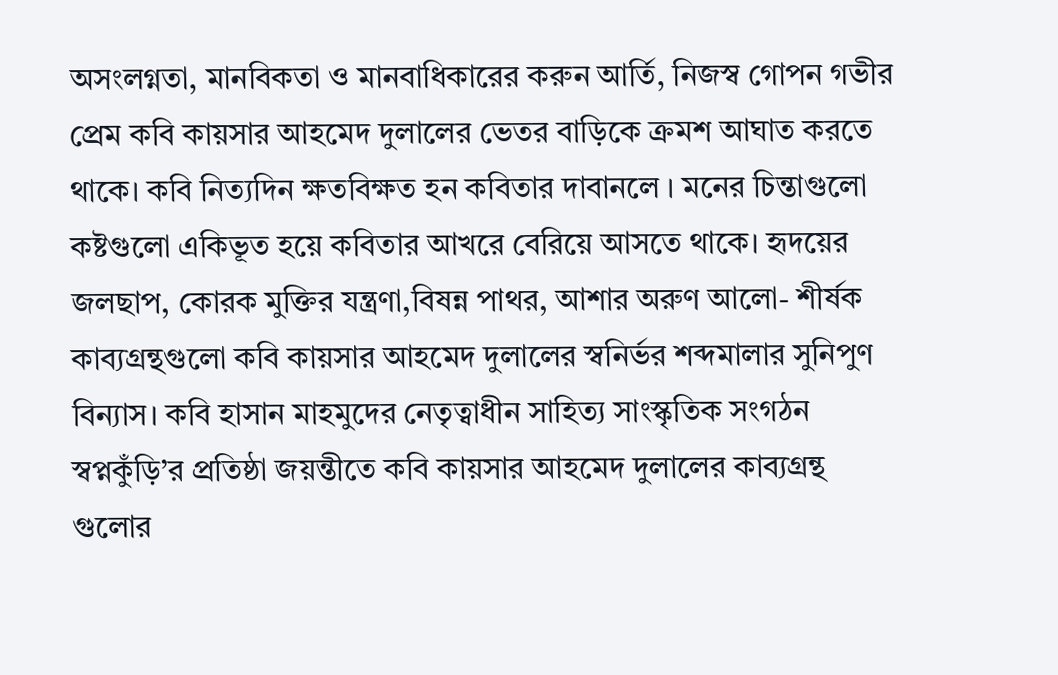অসংলগ্নতা, মানবিকতা ও মানবাধিকারের করুন আর্তি, নিজস্ব গোপন গভীর প্রেম কবি কায়সার আহমেদ দুলালের ভেতর বাড়িকে ক্রমশ আঘাত করতে থাকে। কবি নিত্যদিন ক্ষতবিক্ষত হন কবিতার দাবানলে । মনের চিন্তাগুলো কষ্টগুলো একিভূত হয়ে কবিতার আখরে বেরিয়ে আসতে থাকে। হৃদয়ের জলছাপ, কোরক মুক্তির যন্ত্রণা,বিষন্ন পাথর, আশার অরুণ আলো- শীর্ষক কাব্যগ্রন্থগুলো কবি কায়সার আহমেদ দুলালের স্বনির্ভর শব্দমালার সুনিপুণ বিন্যাস। কবি হাসান মাহমুদের নেতৃত্বাধীন সাহিত্য সাংস্কৃতিক সংগঠন স্বপ্নকুঁড়ি’র প্রতিষ্ঠা জয়ন্তীতে কবি কায়সার আহমেদ দুলালের কাব্যগ্রন্থ গুলোর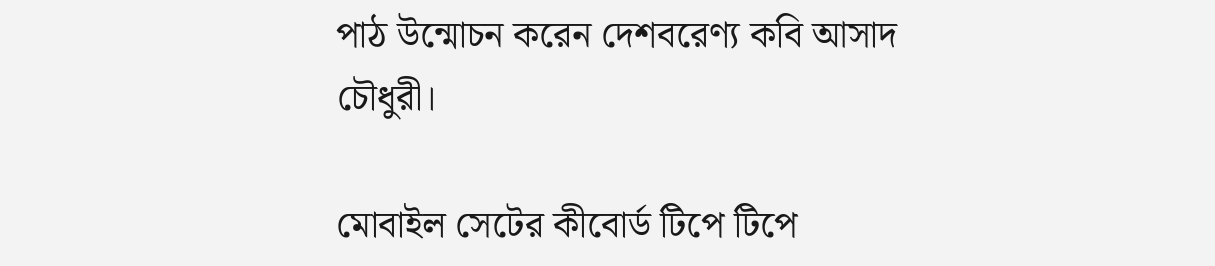পাঠ উন্মোচন করেন দেশবরেণ্য কবি আসাদ চৌধুরী।

মোবাইল সেটের কীবোর্ড টিপে টিপে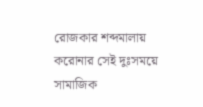রোজকার শব্দমালায় করোনার সেই দুঃসময়ে সামাজিক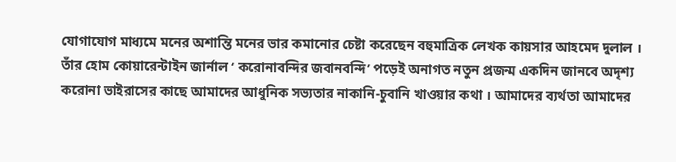যোগাযোগ মাধ্যমে মনের অশান্তি মনের ভার কমানোর চেষ্টা করেছেন বহুমাত্রিক লেখক কায়সার আহমেদ দুলাল । তাঁর হোম কোয়ারেন্টাইন জার্নাল ‘ করোনাবন্দির জবানবন্দি’ পড়েই অনাগত নতুন প্রজন্ম একদিন জানবে অদৃশ্য করোনা ভাইরাসের কাছে আমাদের আধুনিক সভ্যতার নাকানি-চুবানি খাওয়ার কথা । আমাদের ব্যর্থতা আমাদের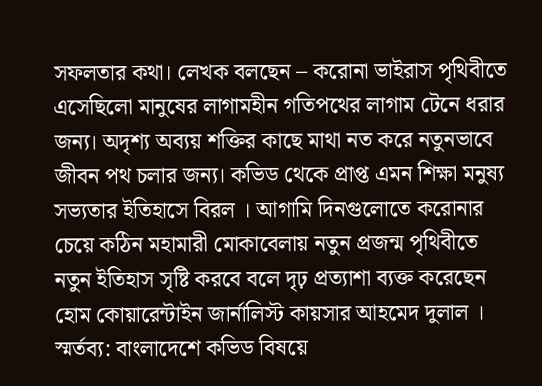সফলতার কথা। লেখক বলছেন – করোনা ভাইরাস পৃথিবীতে এসেছিলো মানুষের লাগামহীন গতিপথের লাগাম টেনে ধরার জন্য। অদৃশ্য অব্যয় শক্তির কাছে মাথা নত করে নতুনভাবে জীবন পথ চলার জন্য। কভিড থেকে প্রাপ্ত এমন শিক্ষা মনুষ্য সভ্যতার ইতিহাসে বিরল । আগামি দিনগুলোতে করোনার চেয়ে কঠিন মহামারী মোকাবেলায় নতুন প্রজন্ম পৃথিবীতে নতুন ইতিহাস সৃষ্টি করবে বলে দৃঢ় প্রত্যাশা ব্যক্ত করেছেন হোম কোয়ারেন্টাইন জার্নালিস্ট কায়সার আহমেদ দুলাল । স্মর্তব্য: বাংলাদেশে কভিড বিষয়ে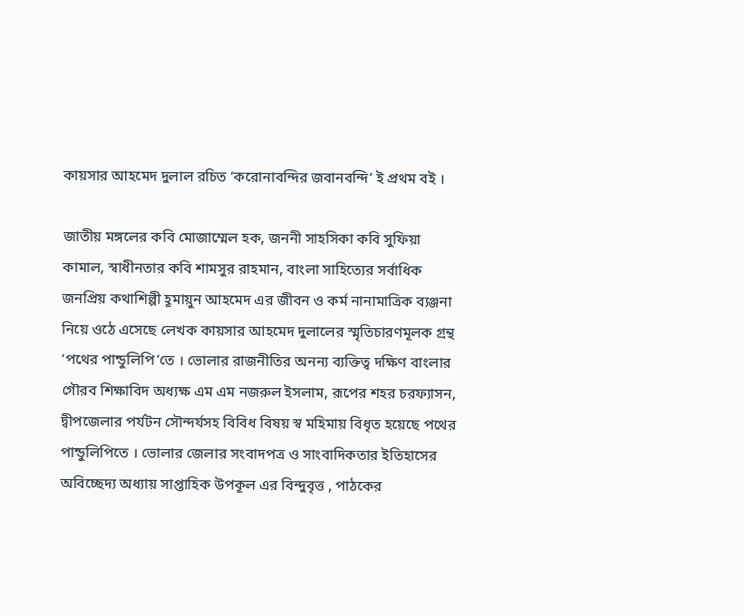কায়সার আহমেদ দুলাল রচিত ‘করোনাবন্দির জবানবন্দি’ ই প্রথম বই ।

জাতীয় মঙ্গলের কবি মোজাম্মেল হক, জননী সাহসিকা কবি সুফিয়া কামাল, স্বাধীনতার কবি শামসুর রাহমান, বাংলা সাহিত্যের সর্বাধিক জনপ্রিয় কথাশিল্পী হূমায়ুন আহমেদ এর জীবন ও কর্ম নানামাত্রিক ব্যঞ্জনা নিয়ে ওঠে এসেছে লেখক কায়সার আহমেদ দুলালের স্মৃতিচারণমূলক গ্রন্থ ‘পথের পান্ডুলিপি’তে । ভোলার রাজনীতির অনন্য ব্যক্তিত্ব দক্ষিণ বাংলার গৌরব শিক্ষাবিদ অধ্যক্ষ এম এম নজরুল ইসলাম, রূপের শহর চরফ্যাসন, দ্বীপজেলার পর্যটন সৌন্দর্যসহ বিবিধ বিষয় স্ব মহিমায় বিধৃত হয়েছে পথের পান্ডুলিপিতে । ভোলার জেলার সংবাদপত্র ও সাংবাদিকতার ইতিহাসের অবিচ্ছেদ্য অধ্যায় সাপ্তাহিক উপকূল এর বিন্দুবৃত্ত , পাঠকের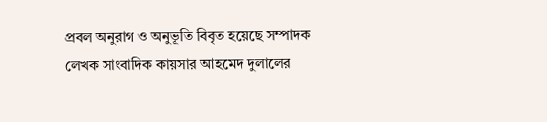প্রবল অনুরাগ ও অনুভূতি বিবৃত হয়েছে সম্পাদক লেখক সাংবাদিক কায়সার আহমেদ দুলালের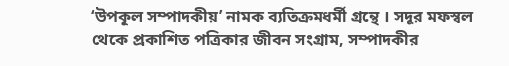‘উপকূল সম্পাদকীয়’ নামক ব্যতিক্রমধর্মী গ্রন্থে । সদূর মফস্বল থেকে প্রকাশিত পত্রিকার জীবন সংগ্রাম, সম্পাদকীর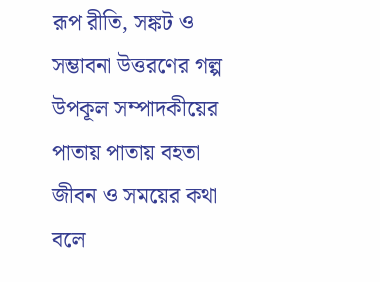রূপ রীতি, সঙ্কট ও সম্ভাবনা উত্তরণের গল্প উপকূল সম্পাদকীয়ের পাতায় পাতায় বহতা জীবন ও সময়ের কথা বলে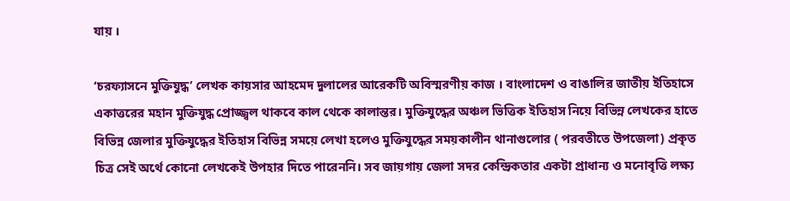যায় ।

‘চরফ্যাসনে মুক্তিযুদ্ধ’ লেখক কায়সার আহমেদ দুলালের আরেকটি অবিস্মরণীয় কাজ । বাংলাদেশ ও বাঙালির জাতীয় ইতিহাসে একাত্তরের মহান মুক্তিযুদ্ধ প্রোজ্জ্বল থাকবে কাল থেকে কালান্তর। মুক্তিযুদ্ধের অঞ্চল ভিত্তিক ইতিহাস নিয়ে বিভিন্ন লেখকের হাতে বিভিন্ন জেলার মুক্তিযুদ্ধের ইতিহাস বিভিন্ন সময়ে লেখা হলেও মুক্তিযুদ্ধের সময়কালীন থানাগুলোর ( পরবতীতে উপজেলা) প্রকৃত চিত্র সেই অর্থে কোনো লেখকেই উপহার দিতে পারেননি। সব জায়গায় জেলা সদর কেন্দ্রিকতার একটা প্রাধান্য ও মনোবৃত্তি লক্ষ্য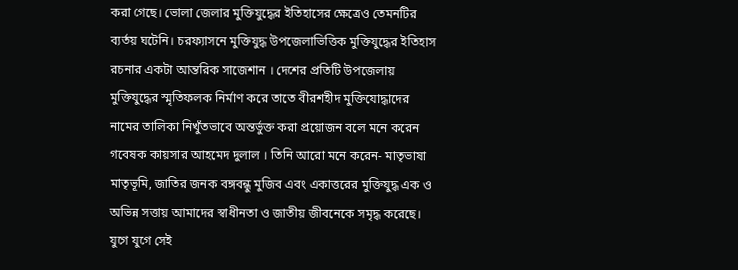করা গেছে। ভোলা জেলার মুক্তিযুদ্ধের ইতিহাসের ক্ষেত্রেও তেমনটির ব্যর্তয় ঘটেনি। চরফ্যাসনে মুক্তিযুদ্ধ উপজেলাভিত্তিক মুক্তিযুদ্ধের ইতিহাস রচনার একটা আন্তরিক সাজেশান । দেশের প্রতিটি উপজেলায় মুক্তিযুদ্ধের স্মৃতিফলক নির্মাণ করে তাতে বীরশহীদ মুক্তিযোদ্ধাদের নামের তালিকা নিখুঁতভাবে অন্তর্ভুক্ত করা প্রয়োজন বলে মনে করেন গবেষক কায়সার আহমেদ দুলাল । তিনি আরো মনে করেন- মাতৃভাষা মাতৃভূমি, জাতির জনক বঙ্গবন্ধু মুজিব এবং একাত্তরের মুক্তিযুদ্ধ এক ও অভিন্ন সত্তায় আমাদের স্বাধীনতা ও জাতীয় জীবনেকে সমৃদ্ধ করেছে। যুগে যুগে সেই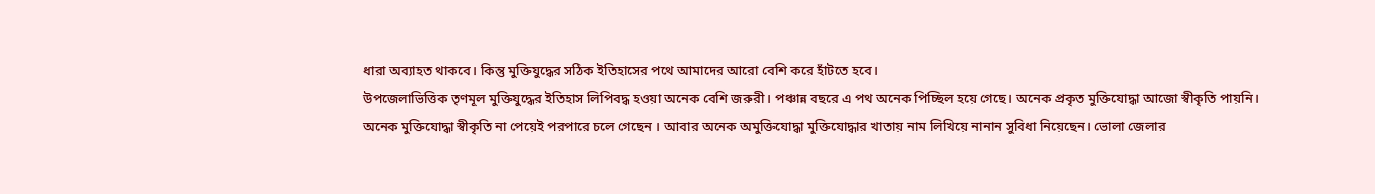ধারা অব্যাহত থাকবে। কিন্তু মুক্তিযুদ্ধের সঠিক ইতিহাসের পথে আমাদের আরো বেশি করে হাঁটতে হবে।
উপজেলাভিত্তিক তৃণমূল মুক্তিযুদ্ধের ইতিহাস লিপিবদ্ধ হওয়া অনেক বেশি জরুরী। পঞ্চান্ন বছরে এ পথ অনেক পিচ্ছিল হয়ে গেছে। অনেক প্রকৃত মুক্তিযোদ্ধা আজো স্বীকৃতি পায়নি। অনেক মুক্তিযোদ্ধা স্বীকৃতি না পেয়েই পরপারে চলে গেছেন । আবার অনেক অমুক্তিযোদ্ধা মুক্তিযোদ্ধার খাতায় নাম লিখিয়ে নানান সুবিধা নিয়েছেন। ভোলা জেলার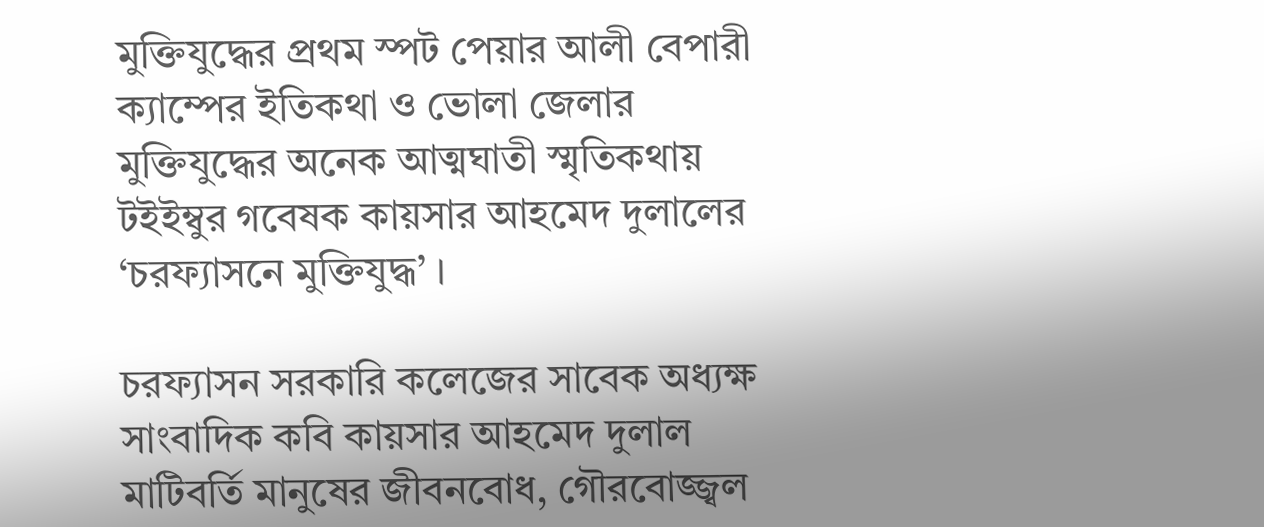মুক্তিযুদ্ধের প্রথম স্পট পেয়ার আলী বেপারী ক্যাম্পের ইতিকথা ও ভোলা জেলার মুক্তিযুদ্ধের অনেক আত্মঘাতী স্মৃতিকথায় টইইম্বুর গবেষক কায়সার আহমেদ দুলালের ‘চরফ্যাসনে মুক্তিযুদ্ধ’ ।

চরফ্যাসন সরকারি কলেজের সাবেক অধ্যক্ষ সাংবাদিক কবি কায়সার আহমেদ দুলাল মাটিবর্তি মানুষের জীবনবোধ, গৌরবোজ্জ্বল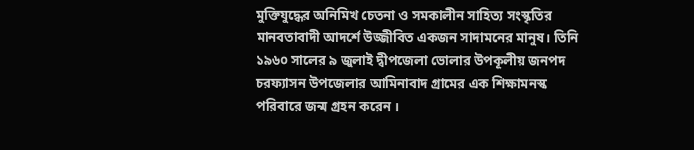মুক্তিযুদ্ধের অনিমিখ চেতনা ও সমকালীন সাহিত্য সংস্কৃতির মানবতাবাদী আদর্শে উজ্জীবিত একজন সাদামনের মানুষ। তিনি ১৯৬০ সালের ৯ জুলাই দ্বীপজেলা ভোলার উপকূলীয় জনপদ চরফ্যাসন উপজেলার আমিনাবাদ গ্রামের এক শিক্ষামনস্ক পরিবারে জন্ম গ্রহন করেন ।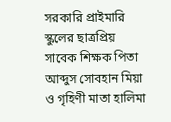সরকারি প্রাইমারি স্কুলের ছাত্রপ্রিয় সাবেক শিক্ষক পিতা আব্দুস সোবহান মিয়া ও গৃহিণী মাতা হালিমা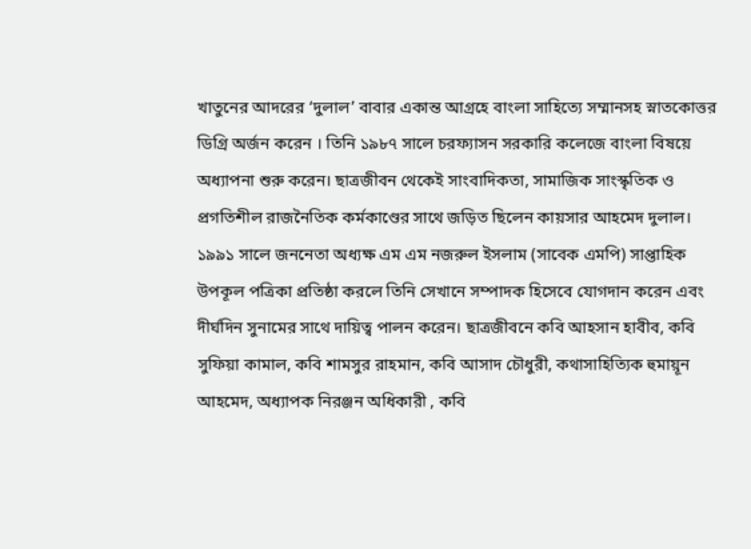খাতুনের আদরের ‘দুলাল’ বাবার একান্ত আগ্রহে বাংলা সাহিত্যে সম্মানসহ স্নাতকোত্তর ডিগ্রি অর্জন করেন । তিনি ১৯৮৭ সালে চরফ্যাসন সরকারি কলেজে বাংলা বিষয়ে অধ্যাপনা শুরু করেন। ছাত্রজীবন থেকেই সাংবাদিকতা, সামাজিক সাংস্কৃতিক ও প্রগতিশীল রাজনৈতিক কর্মকাণ্ডের সাথে জড়িত ছিলেন কায়সার আহমেদ দুলাল। ১৯৯১ সালে জননেতা অধ্যক্ষ এম এম নজরুল ইসলাম (সাবেক এমপি) সাপ্তাহিক উপকূল পত্রিকা প্রতিষ্ঠা করলে তিনি সেখানে সম্পাদক হিসেবে যোগদান করেন এবং দীর্ঘদিন সুনামের সাথে দায়িত্ব পালন করেন। ছাত্রজীবনে কবি আহসান হাবীব, কবি সুফিয়া কামাল, কবি শামসুর রাহমান, কবি আসাদ চৌধুরী, কথাসাহিত্যিক হুমায়ূন আহমেদ, অধ্যাপক নিরঞ্জন অধিকারী , কবি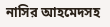নাসির আহমেদসহ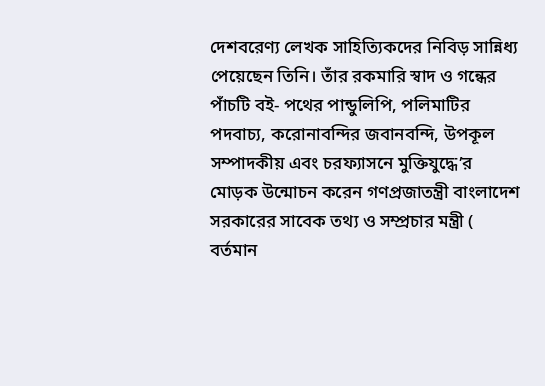দেশবরেণ্য লেখক সাহিত্যিকদের নিবিড় সান্নিধ্য পেয়েছেন তিনি। তাঁর রকমারি স্বাদ ও গন্ধের পাঁচটি বই- পথের পান্ডুলিপি, পলিমাটির পদবাচ্য, করোনাবন্দির জবানবন্দি, উপকূল সম্পাদকীয় এবং চরফ্যাসনে মুক্তিযুদ্ধে’র মোড়ক উন্মোচন করেন গণপ্রজাতন্ত্রী বাংলাদেশ সরকারের সাবেক তথ্য ও সম্প্রচার মন্ত্রী ( বর্তমান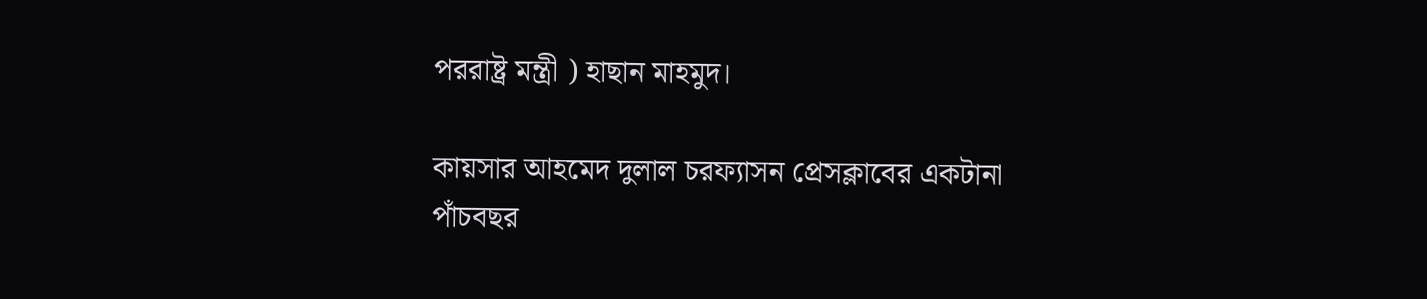পররাষ্ট্র মন্ত্রী ) হাছান মাহমুদ।

কায়সার আহমেদ দুলাল চরফ্যাসন প্রেসক্লাবের একটানা পাঁচবছর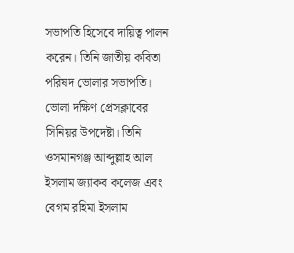সভাপতি হিসেবে দায়িত্ব পালন করেন। তিনি জাতীয় কবিতা পরিষদ ভোলার সভাপতি। ভোলা দক্ষিণ প্রেসক্লাবের সিনিয়র উপদেষ্টা। তিনি ওসমানগঞ্জ আব্দুল্লাহ আল ইসলাম জ্যাকব কলেজ এবং বেগম রহিমা ইসলাম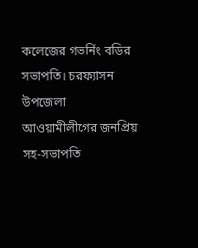কলেজের গভর্নিং বডির সভাপতি। চরফ্যাসন উপজেলা আওয়ামীলীগের জনপ্রিয় সহ-সভাপতি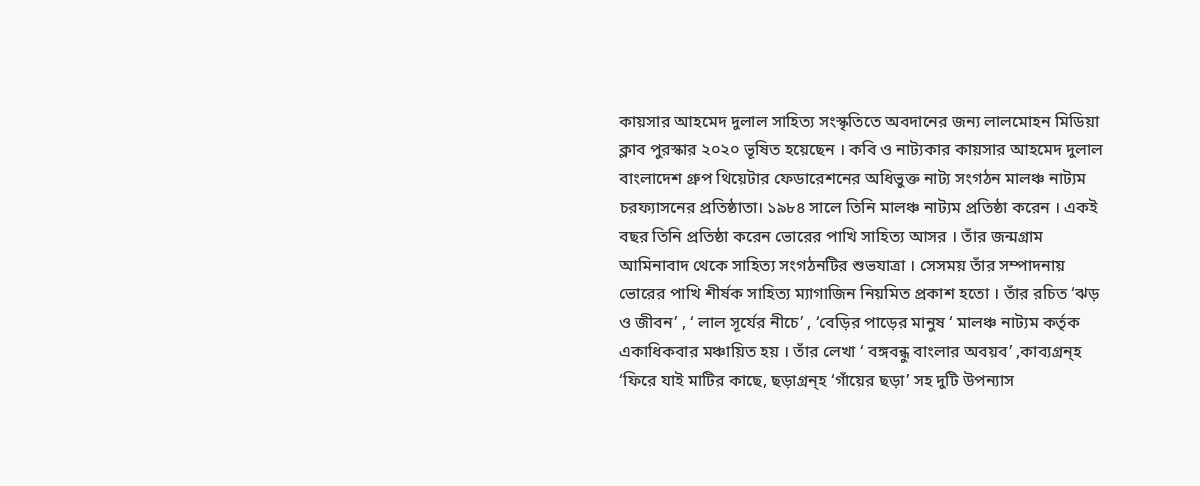কায়সার আহমেদ দুলাল সাহিত্য সংস্কৃতিতে অবদানের জন্য লালমোহন মিডিয়া ক্লাব পুরস্কার ২০২০ ভূষিত হয়েছেন । কবি ও নাট্যকার কায়সার আহমেদ দুলাল বাংলাদেশ গ্রুপ থিয়েটার ফেডারেশনের অধিভুক্ত নাট্য সংগঠন মালঞ্চ নাট্যম চরফ্যাসনের প্রতিষ্ঠাতা। ১৯৮৪ সালে তিনি মালঞ্চ নাট্যম প্রতিষ্ঠা করেন । একই বছর তিনি প্রতিষ্ঠা করেন ভোরের পাখি সাহিত্য আসর । তাঁর জন্মগ্রাম আমিনাবাদ থেকে সাহিত্য সংগঠনটির শুভযাত্রা । সেসময় তাঁর সম্পাদনায় ভোরের পাখি শীর্ষক সাহিত্য ম্যাগাজিন নিয়মিত প্রকাশ হতো । তাঁর রচিত ‘ঝড় ও জীবন’ , ‘ লাল সূর্যের নীচে’ , ‘বেড়ির পাড়ের মানুষ ‘ মালঞ্চ নাট্যম কর্তৃক একাধিকবার মঞ্চায়িত হয় । তাঁর লেখা ‘ বঙ্গবন্ধু বাংলার অবয়ব’ ,কাব্যগ্রন্হ ‘ফিরে যাই মাটির কাছে, ছড়াগ্রন্হ ‘গাঁয়ের ছড়া’ সহ দুটি উপন্যাস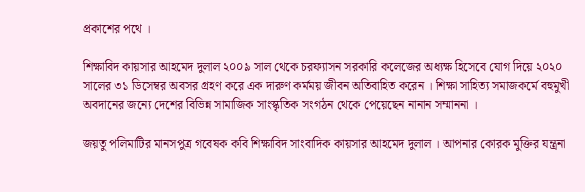প্রকাশের পথে ।

শিক্ষাবিদ কায়সার আহমেদ দুলাল ২০০৯ সাল থেকে চরফ্যাসন সরকারি কলেজের অধ্যক্ষ হিসেবে যোগ দিয়ে ২০২০ সালের ৩১ ডিসেম্বর অবসর গ্রহণ করে এক দারুণ কর্মময় জীবন অতিবাহিত করেন । শিক্ষা সাহিত্য সমাজকর্মে বহুমুখী অবদানের জন্যে দেশের বিভিন্ন সামাজিক সাংস্কৃতিক সংগঠন থেকে পেয়েছেন নানান সম্মাননা ।

জয়তু পলিমাটির মানসপুত্র গবেষক কবি শিক্ষাবিদ সাংবাদিক কায়সার আহমেদ দুলাল । আপনার কোরক মুক্তির যন্ত্রনা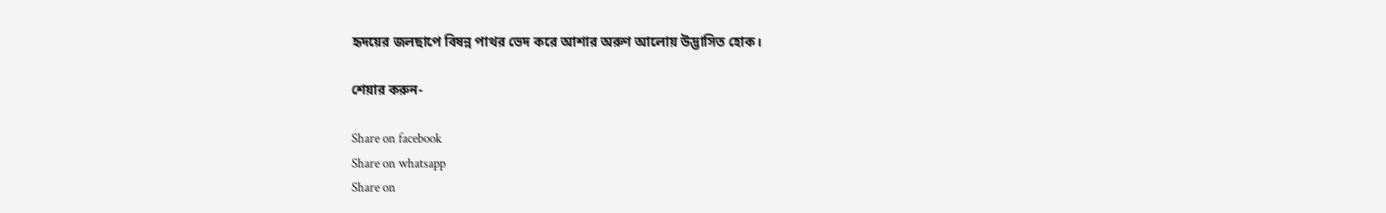হৃদয়ের জলছাপে বিষন্ন পাথর ভেদ করে আশার অরুণ আলোয় উদ্ভাসিত হোক।

শেয়ার করুন-

Share on facebook
Share on whatsapp
Share on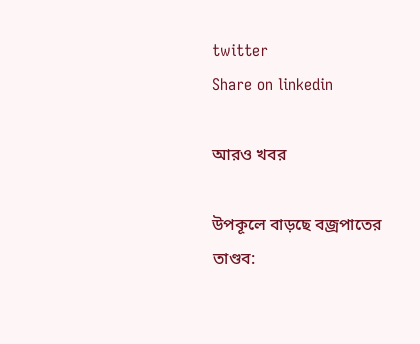twitter
Share on linkedin

আরও খবর

উপকূলে বাড়ছে বজ্রপাতের তাণ্ডব: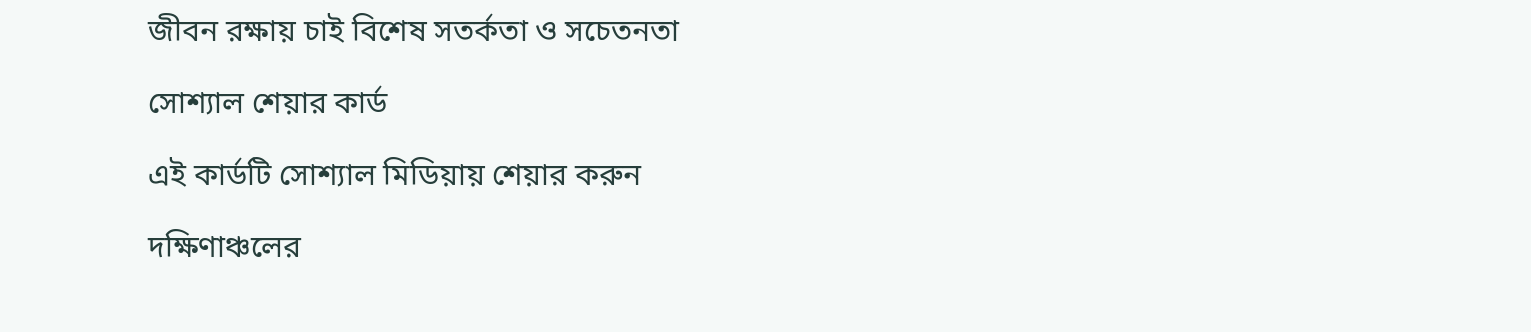জীবন রক্ষায় চাই বিশেষ সতর্কতা ও সচেতনতা

সোশ্যাল শেয়ার কার্ড

এই কার্ডটি সোশ্যাল মিডিয়ায় শেয়ার করুন

দক্ষিণাঞ্চলের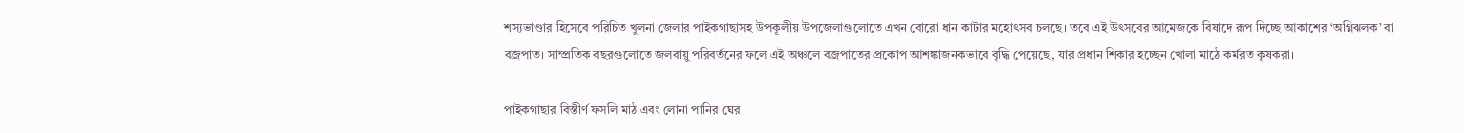শস্যভাণ্ডার হিসেবে পরিচিত খুলনা জেলার পাইকগাছাসহ উপকূলীয় উপজেলাগুলোতে এখন বোরো ধান কাটার মহোৎসব চলছে। তবে এই উৎসবের আমেজকে বিষাদে রূপ দিচ্ছে আকাশের ‘অগ্নিঝলক’ বা বজ্রপাত। সাম্প্রতিক বছরগুলোতে জলবায়ু পরিবর্তনের ফলে এই অঞ্চলে বজ্রপাতের প্রকোপ আশঙ্কাজনকভাবে বৃদ্ধি পেয়েছে, যার প্রধান শিকার হচ্ছেন খোলা মাঠে কর্মরত কৃষকরা।

পাইকগাছার বিস্তীর্ণ ফসলি মাঠ এবং লোনা পানির ঘের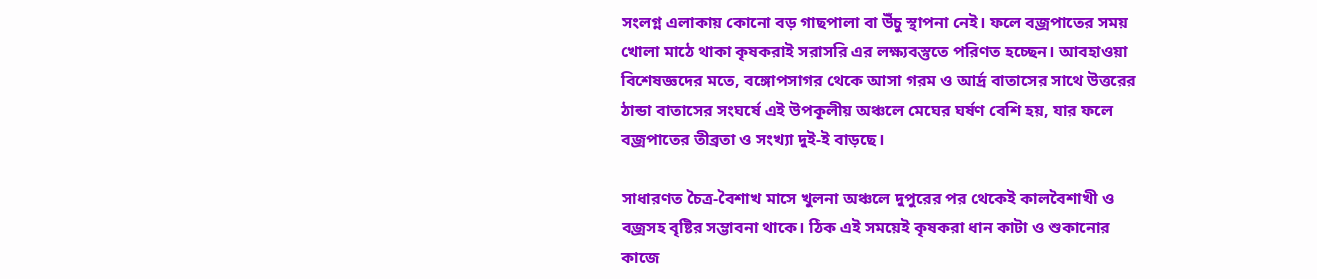সংলগ্ন এলাকায় কোনো বড় গাছপালা বা উঁচু স্থাপনা নেই। ফলে বজ্রপাতের সময় খোলা মাঠে থাকা কৃষকরাই সরাসরি এর লক্ষ্যবস্তুতে পরিণত হচ্ছেন। আবহাওয়া বিশেষজ্ঞদের মতে, বঙ্গোপসাগর থেকে আসা গরম ও আর্দ্র বাতাসের সাথে উত্তরের ঠান্ডা বাতাসের সংঘর্ষে এই উপকূলীয় অঞ্চলে মেঘের ঘর্ষণ বেশি হয়, যার ফলে বজ্রপাতের তীব্রতা ও সংখ্যা দুই-ই বাড়ছে।

সাধারণত চৈত্র-বৈশাখ মাসে খুলনা অঞ্চলে দুপুরের পর থেকেই কালবৈশাখী ও বজ্রসহ বৃষ্টির সম্ভাবনা থাকে। ঠিক এই সময়েই কৃষকরা ধান কাটা ও শুকানোর কাজে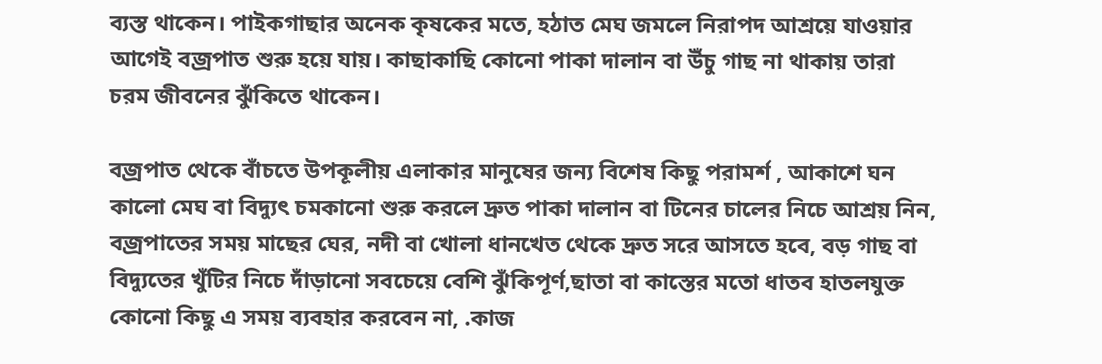ব্যস্ত থাকেন। পাইকগাছার অনেক কৃষকের মতে, হঠাত মেঘ জমলে নিরাপদ আশ্রয়ে যাওয়ার আগেই বজ্রপাত শুরু হয়ে যায়। কাছাকাছি কোনো পাকা দালান বা উঁচু গাছ না থাকায় তারা চরম জীবনের ঝুঁকিতে থাকেন।

বজ্রপাত থেকে বাঁচতে উপকূলীয় এলাকার মানুষের জন্য বিশেষ কিছু পরামর্শ , আকাশে ঘন কালো মেঘ বা বিদ্যুৎ চমকানো শুরু করলে দ্রুত পাকা দালান বা টিনের চালের নিচে আশ্রয় নিন, বজ্রপাতের সময় মাছের ঘের, নদী বা খোলা ধানখেত থেকে দ্রুত সরে আসতে হবে, বড় গাছ বা বিদ্যুতের খুঁটির নিচে দাঁড়ানো সবচেয়ে বেশি ঝুঁকিপূর্ণ,ছাতা বা কাস্তের মতো ধাতব হাতলযুক্ত কোনো কিছু এ সময় ব্যবহার করবেন না, .কাজ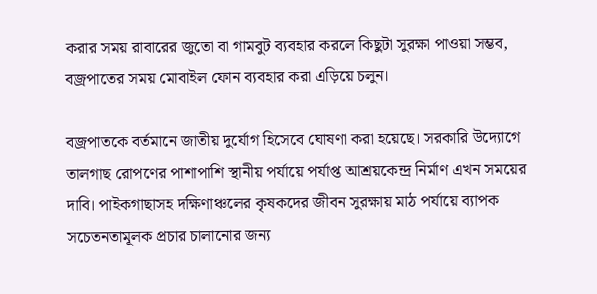করার সময় রাবারের জুতো বা গামবুট ব্যবহার করলে কিছুটা সুরক্ষা পাওয়া সম্ভব, বজ্রপাতের সময় মোবাইল ফোন ব্যবহার করা এড়িয়ে চলুন।

বজ্রপাতকে বর্তমানে জাতীয় দুর্যোগ হিসেবে ঘোষণা করা হয়েছে। সরকারি উদ্যোগে তালগাছ রোপণের পাশাপাশি স্থানীয় পর্যায়ে পর্যাপ্ত আশ্রয়কেন্দ্র নির্মাণ এখন সময়ের দাবি। পাইকগাছাসহ দক্ষিণাঞ্চলের কৃষকদের জীবন সুরক্ষায় মাঠ পর্যায়ে ব্যাপক সচেতনতামূলক প্রচার চালানোর জন্য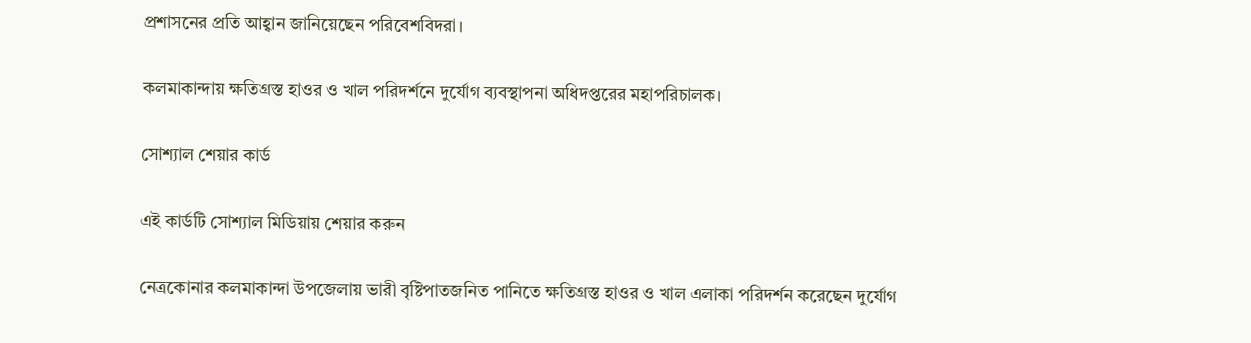প্রশাসনের প্রতি আহ্বান জানিয়েছেন পরিবেশবিদরা।

কলমাকান্দায় ক্ষতিগ্রস্ত হাওর ও খাল পরিদর্শনে দুর্যোগ ব্যবস্থাপনা অধিদপ্তরের মহাপরিচালক।

সোশ্যাল শেয়ার কার্ড

এই কার্ডটি সোশ্যাল মিডিয়ায় শেয়ার করুন

নেত্রকোনার কলমাকান্দা উপজেলায় ভারী বৃষ্টিপাতজনিত পানিতে ক্ষতিগ্রস্ত হাওর ও খাল এলাকা পরিদর্শন করেছেন দুর্যোগ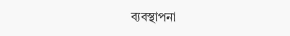ব্যবস্থাপনা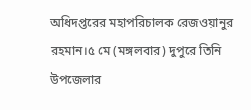অধিদপ্তরের মহাপরিচালক রেজওয়ানুর রহমান।৫ মে (মঙ্গলবার) দুপুরে তিনি উপজেলার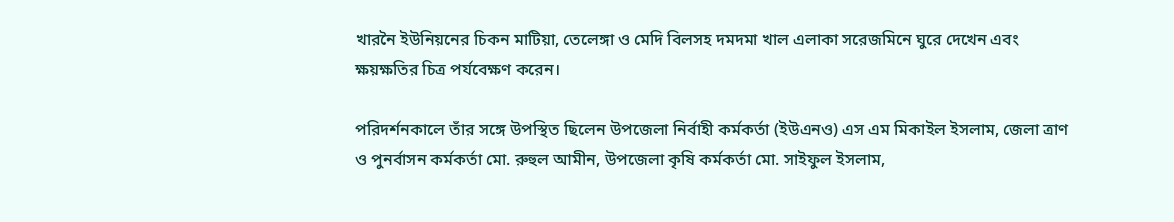খারনৈ ইউনিয়নের চিকন মাটিয়া, তেলেঙ্গা ও মেদি বিলসহ দমদমা খাল এলাকা সরেজমিনে ঘুরে দেখেন এবং ক্ষয়ক্ষতির চিত্র পর্যবেক্ষণ করেন।

পরিদর্শনকালে তাঁর সঙ্গে উপস্থিত ছিলেন উপজেলা নির্বাহী কর্মকর্তা (ইউএনও) এস এম মিকাইল ইসলাম, জেলা ত্রাণ ও পুনর্বাসন কর্মকর্তা মো. রুহুল আমীন, উপজেলা কৃষি কর্মকর্তা মো. সাইফুল ইসলাম,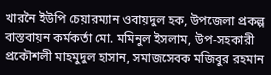খারনৈ ইউপি চেয়ারম্যান ওবায়দুল হক, উপজেলা প্রকল্প বাস্তবায়ন কর্মকর্তা মো. মমিনুল ইসলাম, উপ-সহকারী প্রকৌশলী মাহমুদুল হাসান, সমাজসেবক মজিবুর রহমান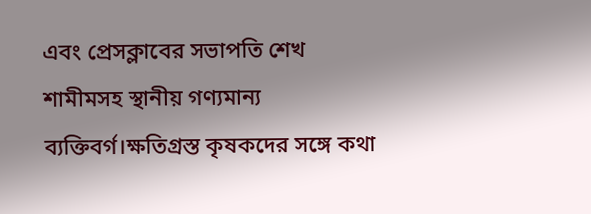এবং প্রেসক্লাবের সভাপতি শেখ শামীমসহ স্থানীয় গণ্যমান্য ব্যক্তিবর্গ।ক্ষতিগ্রস্ত কৃষকদের সঙ্গে কথা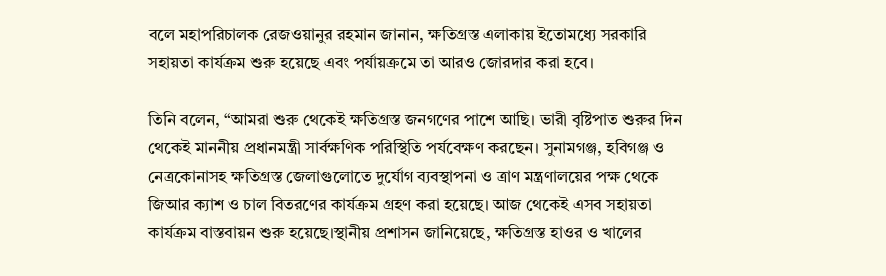বলে মহাপরিচালক রেজওয়ানুর রহমান জানান, ক্ষতিগ্রস্ত এলাকায় ইতোমধ্যে সরকারি সহায়তা কার্যক্রম শুরু হয়েছে এবং পর্যায়ক্রমে তা আরও জোরদার করা হবে।

তিনি বলেন, “আমরা শুরু থেকেই ক্ষতিগ্রস্ত জনগণের পাশে আছি। ভারী বৃষ্টিপাত শুরুর দিন থেকেই মাননীয় প্রধানমন্ত্রী সার্বক্ষণিক পরিস্থিতি পর্যবেক্ষণ করছেন। সুনামগঞ্জ, হবিগঞ্জ ও নেত্রকোনাসহ ক্ষতিগ্রস্ত জেলাগুলোতে দুর্যোগ ব্যবস্থাপনা ও ত্রাণ মন্ত্রণালয়ের পক্ষ থেকে জিআর ক্যাশ ও চাল বিতরণের কার্যক্রম গ্রহণ করা হয়েছে। আজ থেকেই এসব সহায়তা কার্যক্রম বাস্তবায়ন শুরু হয়েছে।স্থানীয় প্রশাসন জানিয়েছে, ক্ষতিগ্রস্ত হাওর ও খালের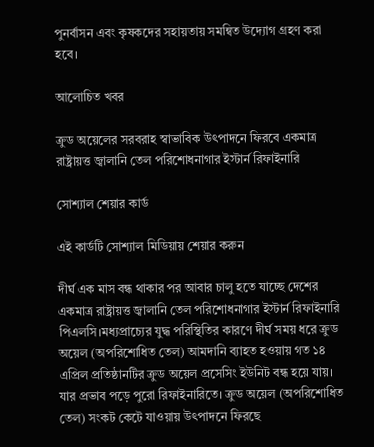পুনর্বাসন এবং কৃষকদের সহায়তায় সমন্বিত উদ্যোগ গ্রহণ করা হবে।

আলোচিত খবর

ক্রুড অয়েলের সরবরাহ স্বাভাবিক উৎপাদনে ফিরবে একমাত্র রাষ্ট্রায়ত্ত জ্বালানি তেল পরিশোধনাগার ইস্টার্ন রিফাইনারি

সোশ্যাল শেয়ার কার্ড

এই কার্ডটি সোশ্যাল মিডিয়ায় শেয়ার করুন

দীর্ঘ এক মাস বন্ধ থাকার পর আবার চালু হতে যাচ্ছে দেশের একমাত্র রাষ্ট্রায়ত্ত জ্বালানি তেল পরিশোধনাগার ইস্টার্ন রিফাইনারি পিএলসি।মধ্যপ্রাচ্যের যুদ্ধ পরিস্থিতির কারণে দীর্ঘ সময় ধরে ক্রুড অয়েল (অপরিশোধিত তেল) আমদানি ব্যাহত হওয়ায় গত ১৪ এপ্রিল প্রতিষ্ঠানটির ক্রুড অয়েল প্রসেসিং ইউনিট বন্ধ হয়ে যায়। যার প্রভাব পড়ে পুরো রিফাইনারিতে। ক্রুড অয়েল (অপরিশোধিত তেল) সংকট কেটে যাওয়ায় উৎপাদনে ফিরছে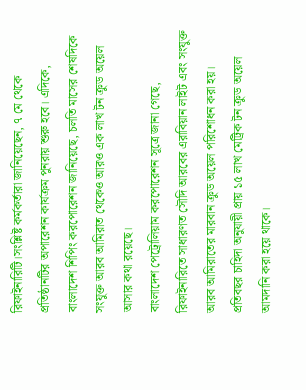রিফাইনারিটি।সংশ্লিষ্ট কর্মকর্তারা জানিয়েছেন, ৭ মে থেকে প্রতিষ্ঠানটির অপারেশন কার্যক্রম পুনরায় শুরু হবে। এদিকে, বাংলাদেশ শিপিং করপোরেশন জানিয়েছে, চলতি মাসের শেষদিকে সংযুক্ত আরব আমিরাত থেকেও আরও এক লাখ টন ক্রুড অয়েল আসার কথা রয়েছে।
বাংলাদেশ পেট্রোলিয়াম করপোরেশন সূত্রে জানা গেছে, রিফাইনারিতে সাধারণত সৌদি আরবের এরাবিয়ান লাইট এবং সংযুক্ত আরব আমিরাতের মারবান ক্রুড অয়েল পরিশোধন করা হয়। প্রতিবছর চাহিদা অনুযায়ী প্রায় ১৫ লাখ মেট্রিক টন ক্রুড অয়েল আমদানি করা হয়ে থাকে।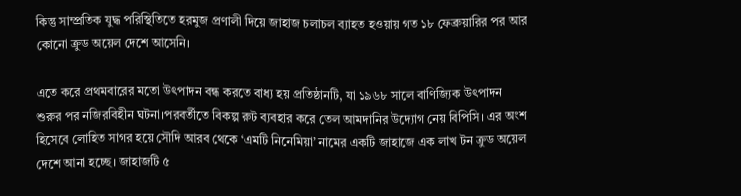কিন্তু সাম্প্রতিক যুদ্ধ পরিস্থিতিতে হরমুজ প্রণালী দিয়ে জাহাজ চলাচল ব্যাহত হওয়ায় গত ১৮ ফেব্রুয়ারির পর আর কোনো ক্রুড অয়েল দেশে আসেনি।

এতে করে প্রথমবারের মতো উৎপাদন বন্ধ করতে বাধ্য হয় প্রতিষ্ঠানটি, যা ১৯৬৮ সালে বাণিজ্যিক উৎপাদন শুরুর পর নজিরবিহীন ঘটনা।পরবর্তীতে বিকল্প রুট ব্যবহার করে তেল আমদানির উদ্যোগ নেয় বিপিসি। এর অংশ হিসেবে লোহিত সাগর হয়ে সৌদি আরব থেকে ‘এমটি নিনেমিয়া’ নামের একটি জাহাজে এক লাখ টন ক্রুড অয়েল দেশে আনা হচ্ছে। জাহাজটি ৫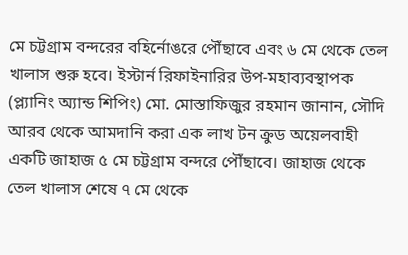মে চট্টগ্রাম বন্দরের বহির্নোঙরে পৌঁছাবে এবং ৬ মে থেকে তেল খালাস শুরু হবে। ইস্টার্ন রিফাইনারির উপ-মহাব্যবস্থাপক (প্ল্যানিং অ্যান্ড শিপিং) মো. মোস্তাফিজুর রহমান জানান, সৌদি আরব থেকে আমদানি করা এক লাখ টন ক্রুড অয়েলবাহী একটি জাহাজ ৫ মে চট্টগ্রাম বন্দরে পৌঁছাবে। জাহাজ থেকে তেল খালাস শেষে ৭ মে থেকে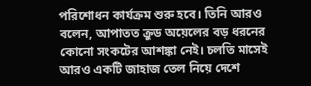পরিশোধন কার্যক্রম শুরু হবে। তিনি আরও বলেন, আপাতত ক্রুড অয়েলের বড় ধরনের কোনো সংকটের আশঙ্কা নেই। চলতি মাসেই আরও একটি জাহাজ তেল নিয়ে দেশে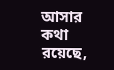আসার কথা রয়েছে,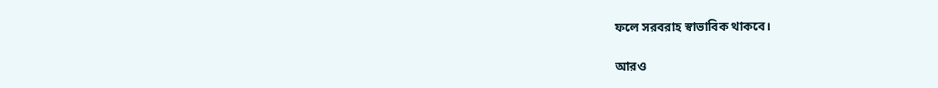ফলে সরবরাহ স্বাভাবিক থাকবে।

আরও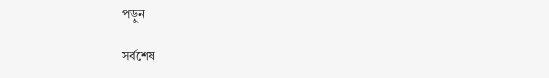পড়ুন

সর্বশেষ